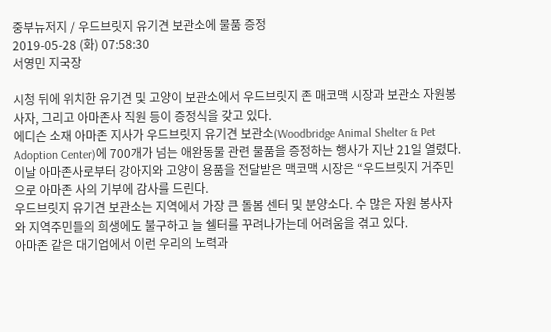중부뉴저지 / 우드브릿지 유기견 보관소에 물품 증정
2019-05-28 (화) 07:58:30
서영민 지국장

시청 뒤에 위치한 유기견 및 고양이 보관소에서 우드브릿지 존 매코맥 시장과 보관소 자원봉사자, 그리고 아마존사 직원 등이 증정식을 갖고 있다.
에디슨 소재 아마존 지사가 우드브릿지 유기견 보관소(Woodbridge Animal Shelter & Pet Adoption Center)에 700개가 넘는 애완동물 관련 물품을 증정하는 행사가 지난 21일 열렸다.
이날 아마존사로부터 강아지와 고양이 용품을 전달받은 맥코맥 시장은 “우드브릿지 거주민으로 아마존 사의 기부에 감사를 드린다.
우드브릿지 유기견 보관소는 지역에서 가장 큰 돌봄 센터 및 분양소다. 수 많은 자원 봉사자와 지역주민들의 희생에도 불구하고 늘 쉘터를 꾸려나가는데 어려움을 겪고 있다.
아마존 같은 대기업에서 이런 우리의 노력과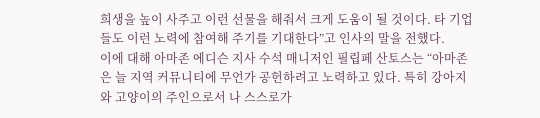희생을 높이 사주고 이런 선물을 해줘서 크게 도움이 될 것이다. 타 기업들도 이런 노력에 참여해 주기를 기대한다”고 인사의 말을 전했다.
이에 대해 아마존 에디슨 지사 수석 매니저인 필립페 산토스는 “아마존은 늘 지역 커뮤니티에 무언가 공헌하려고 노력하고 있다. 특히 강아지와 고양이의 주인으로서 나 스스로가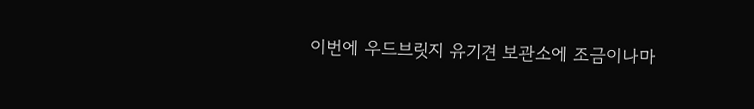이번에 우드브릿지 유기견 보관소에 조금이나마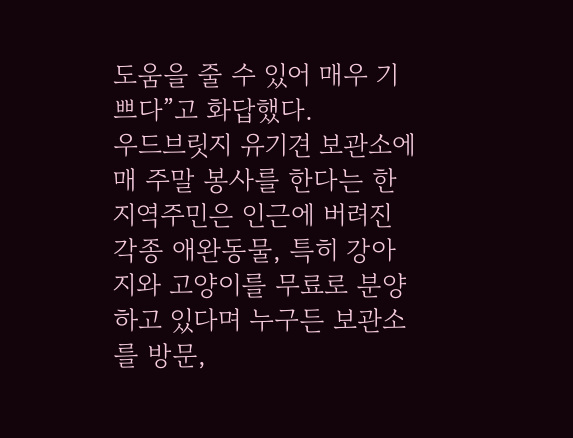도움을 줄 수 있어 매우 기쁘다”고 화답했다.
우드브릿지 유기견 보관소에 매 주말 봉사를 한다는 한 지역주민은 인근에 버려진 각종 애완동물, 특히 강아지와 고양이를 무료로 분양하고 있다며 누구든 보관소를 방문,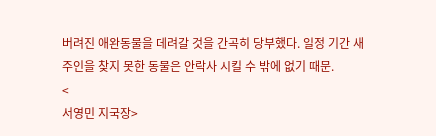버려진 애완동물을 데려갈 것을 간곡히 당부했다. 일정 기간 새 주인을 찾지 못한 동물은 안락사 시킬 수 밖에 없기 때문.
<
서영민 지국장>